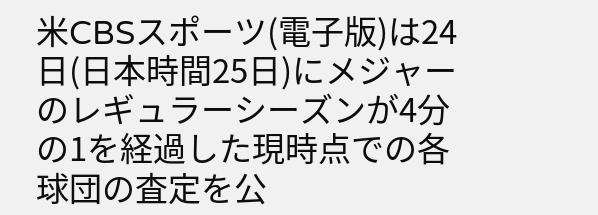米CBSスポーツ(電子版)は24日(日本時間25日)にメジャーのレギュラーシーズンが4分の1を経過した現時点での各球団の査定を公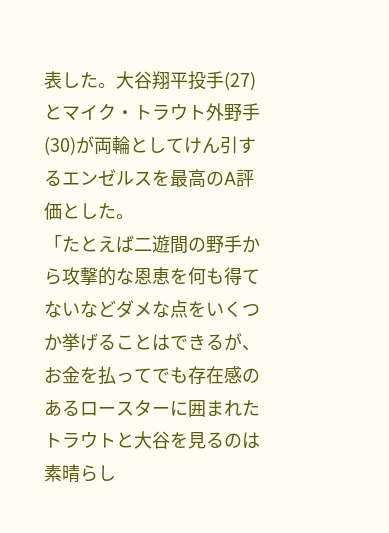表した。大谷翔平投手(27)とマイク・トラウト外野手(30)が両輪としてけん引するエンゼルスを最高のA評価とした。
「たとえば二遊間の野手から攻撃的な恩恵を何も得てないなどダメな点をいくつか挙げることはできるが、お金を払ってでも存在感のあるロースターに囲まれたトラウトと大谷を見るのは素晴らし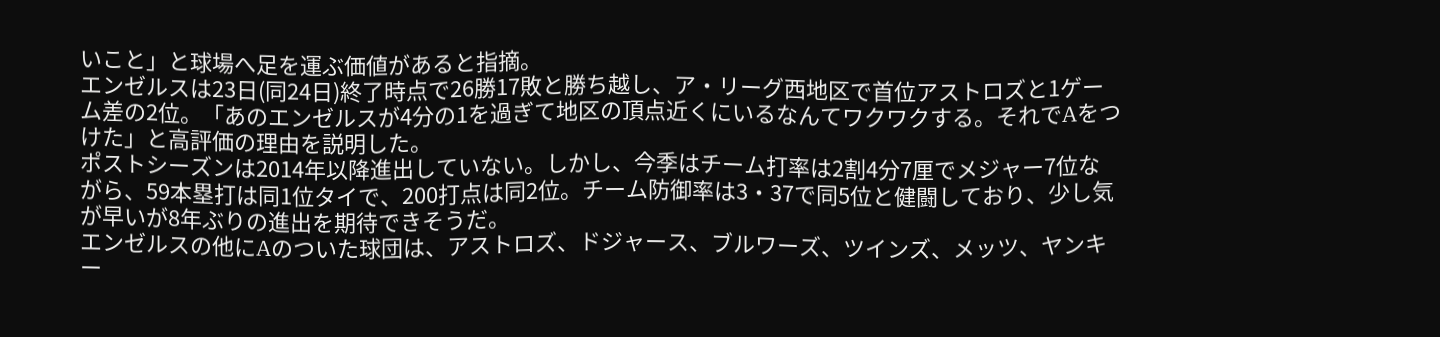いこと」と球場へ足を運ぶ価値があると指摘。
エンゼルスは23日(同24日)終了時点で26勝17敗と勝ち越し、ア・リーグ西地区で首位アストロズと1ゲーム差の2位。「あのエンゼルスが4分の1を過ぎて地区の頂点近くにいるなんてワクワクする。それでAをつけた」と高評価の理由を説明した。
ポストシーズンは2014年以降進出していない。しかし、今季はチーム打率は2割4分7厘でメジャー7位ながら、59本塁打は同1位タイで、200打点は同2位。チーム防御率は3・37で同5位と健闘しており、少し気が早いが8年ぶりの進出を期待できそうだ。
エンゼルスの他にAのついた球団は、アストロズ、ドジャース、ブルワーズ、ツインズ、メッツ、ヤンキー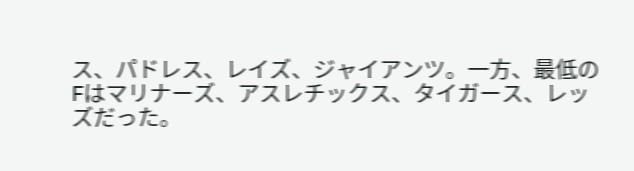ス、パドレス、レイズ、ジャイアンツ。一方、最低のFはマリナーズ、アスレチックス、タイガース、レッズだった。